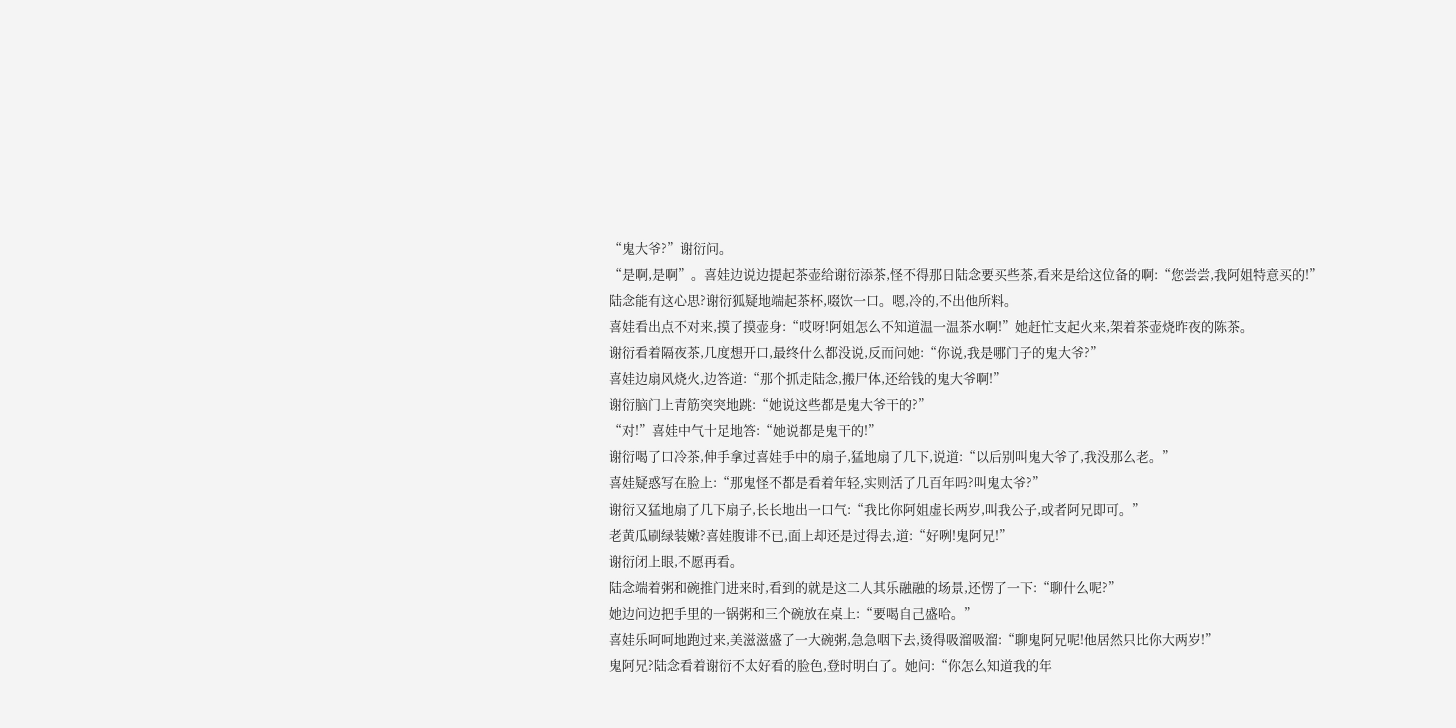“鬼大爷?”谢衍问。
“是啊,是啊”。喜娃边说边提起茶壶给谢衍添茶,怪不得那日陆念要买些茶,看来是给这位备的啊:“您尝尝,我阿姐特意买的!”
陆念能有这心思?谢衍狐疑地端起茶杯,啜饮一口。嗯,冷的,不出他所料。
喜娃看出点不对来,摸了摸壶身:“哎呀!阿姐怎么不知道温一温茶水啊!”她赶忙支起火来,架着茶壶烧昨夜的陈茶。
谢衍看着隔夜茶,几度想开口,最终什么都没说,反而问她:“你说,我是哪门子的鬼大爷?”
喜娃边扇风烧火,边答道:“那个抓走陆念,搬尸体,还给钱的鬼大爷啊!”
谢衍脑门上青筋突突地跳:“她说这些都是鬼大爷干的?”
“对!”喜娃中气十足地答:“她说都是鬼干的!”
谢衍喝了口冷茶,伸手拿过喜娃手中的扇子,猛地扇了几下,说道:“以后别叫鬼大爷了,我没那么老。”
喜娃疑惑写在脸上:“那鬼怪不都是看着年轻,实则活了几百年吗?叫鬼太爷?”
谢衍又猛地扇了几下扇子,长长地出一口气:“我比你阿姐虚长两岁,叫我公子,或者阿兄即可。”
老黄瓜刷绿装嫩?喜娃腹诽不已,面上却还是过得去,道:“好咧!鬼阿兄!”
谢衍闭上眼,不愿再看。
陆念端着粥和碗推门进来时,看到的就是这二人其乐融融的场景,还愣了一下:“聊什么呢?”
她边问边把手里的一锅粥和三个碗放在桌上:“要喝自己盛哈。”
喜娃乐呵呵地跑过来,美滋滋盛了一大碗粥,急急咽下去,烫得吸溜吸溜:“聊鬼阿兄呢!他居然只比你大两岁!”
鬼阿兄?陆念看着谢衍不太好看的脸色,登时明白了。她问:“你怎么知道我的年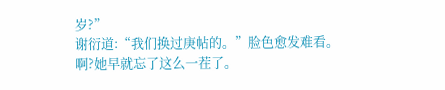岁?”
谢衍道:“我们换过庚帖的。”脸色愈发难看。
啊?她早就忘了这么一茬了。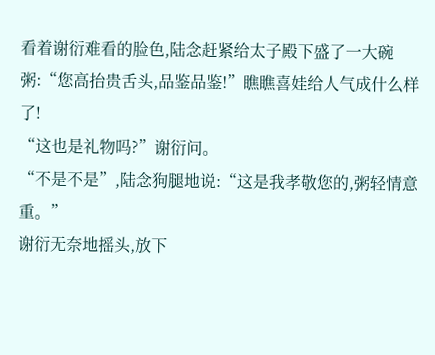看着谢衍难看的脸色,陆念赶紧给太子殿下盛了一大碗粥:“您高抬贵舌头,品鉴品鉴!”瞧瞧喜娃给人气成什么样了!
“这也是礼物吗?”谢衍问。
“不是不是”,陆念狗腿地说:“这是我孝敬您的,粥轻情意重。”
谢衍无奈地摇头,放下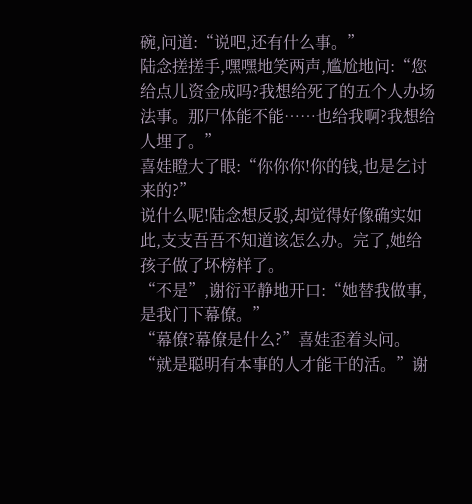碗,问道:“说吧,还有什么事。”
陆念搓搓手,嘿嘿地笑两声,尴尬地问:“您给点儿资金成吗?我想给死了的五个人办场法事。那尸体能不能……也给我啊?我想给人埋了。”
喜娃瞪大了眼:“你你你!你的钱,也是乞讨来的?”
说什么呢!陆念想反驳,却觉得好像确实如此,支支吾吾不知道该怎么办。完了,她给孩子做了坏榜样了。
“不是”,谢衍平静地开口:“她替我做事,是我门下幕僚。”
“幕僚?幕僚是什么?”喜娃歪着头问。
“就是聪明有本事的人才能干的活。”谢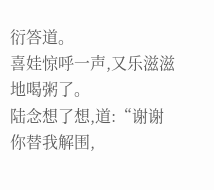衍答道。
喜娃惊呼一声,又乐滋滋地喝粥了。
陆念想了想,道:“谢谢你替我解围,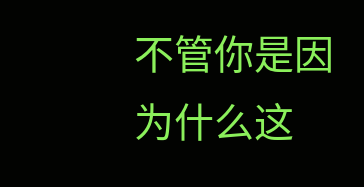不管你是因为什么这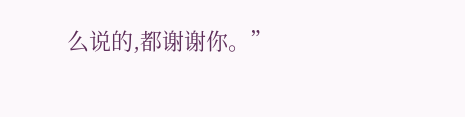么说的,都谢谢你。”